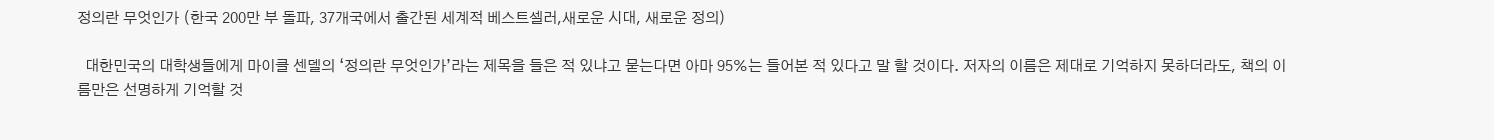정의란 무엇인가 (한국 200만 부 돌파, 37개국에서 출간된 세계적 베스트셀러,새로운 시대, 새로운 정의)

  대한민국의 대학생들에게 마이클 센델의 ‘정의란 무엇인가’라는 제목을 들은 적 있냐고 묻는다면 아마 95%는 들어본 적 있다고 말 할 것이다. 저자의 이름은 제대로 기억하지 못하더라도, 책의 이름만은 선명하게 기억할 것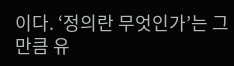이다. ‘정의란 무엇인가’는 그만큼 유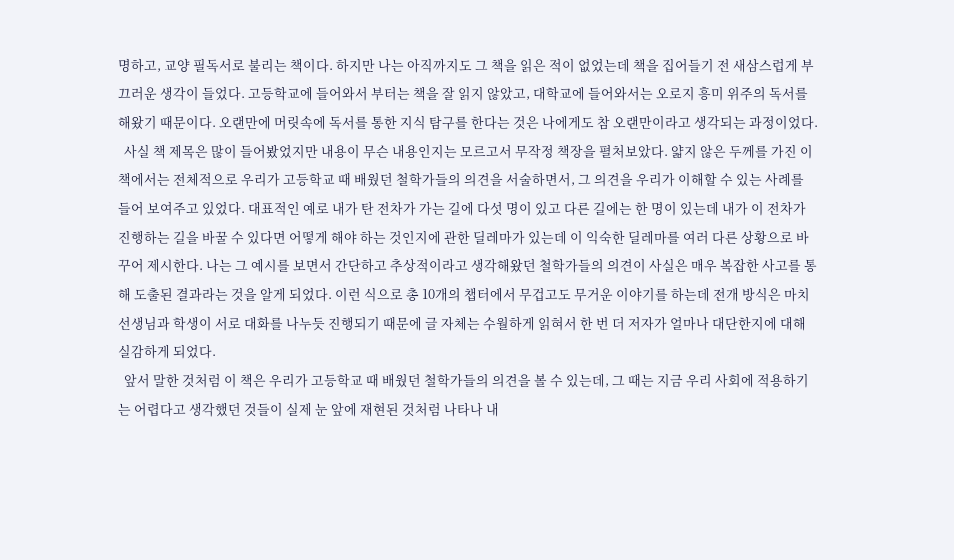명하고, 교양 필독서로 불리는 책이다. 하지만 나는 아직까지도 그 책을 읽은 적이 없었는데 책을 집어들기 전 새삼스럽게 부끄러운 생각이 들었다. 고등학교에 들어와서 부터는 책을 잘 읽지 않았고, 대학교에 들어와서는 오로지 흥미 위주의 독서를 해왔기 때문이다. 오랜만에 머릿속에 독서를 통한 지식 탐구를 한다는 것은 나에게도 참 오랜만이라고 생각되는 과정이었다.
  사실 책 제목은 많이 들어봤었지만 내용이 무슨 내용인지는 모르고서 무작정 책장을 펼처보았다. 얇지 않은 두께를 가진 이 책에서는 전체적으로 우리가 고등학교 때 배웠던 철학가들의 의견을 서술하면서, 그 의견을 우리가 이해할 수 있는 사례를 들어 보여주고 있었다. 대표적인 예로 내가 탄 전차가 가는 길에 다섯 명이 있고 다른 길에는 한 명이 있는데 내가 이 전차가 진행하는 길을 바꿀 수 있다면 어떻게 해야 하는 것인지에 관한 딜레마가 있는데 이 익숙한 딜레마를 여러 다른 상황으로 바꾸어 제시한다. 나는 그 예시를 보면서 간단하고 추상적이라고 생각해왔던 철학가들의 의견이 사실은 매우 복잡한 사고를 통해 도출된 결과라는 것을 알게 되었다. 이런 식으로 총 10개의 챕터에서 무겁고도 무거운 이야기를 하는데 전개 방식은 마치 선생님과 학생이 서로 대화를 나누듯 진행되기 때문에 글 자체는 수월하게 읽혀서 한 번 더 저자가 얼마나 대단한지에 대해 실감하게 되었다.
  앞서 말한 것처럼 이 책은 우리가 고등학교 때 배웠던 철학가들의 의견을 볼 수 있는데, 그 때는 지금 우리 사회에 적용하기는 어렵다고 생각했던 것들이 실제 눈 앞에 재현된 것처럼 나타나 내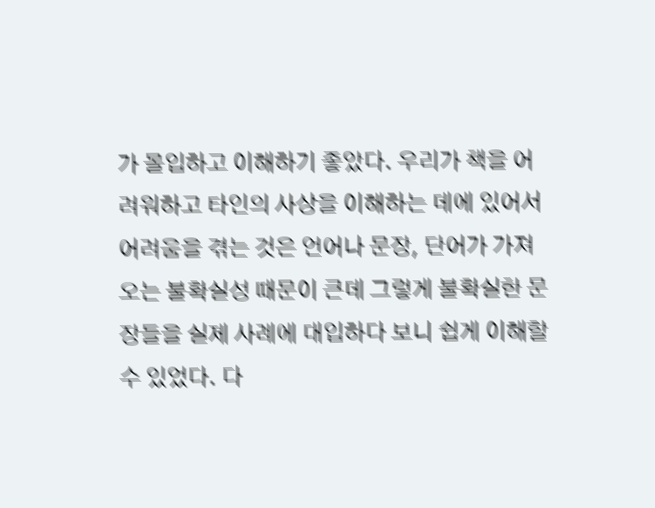가 몰입하고 이해하기 좋았다. 우리가 책을 어려워하고 타인의 사상을 이해하는 데에 있어서 어려움을 겪는 것은 언어나 문장, 단어가 가져오는 불확실성 때문이 큰데 그렇게 불확실한 문장들을 실제 사례에 대입하다 보니 쉽게 이해할 수 있었다. 다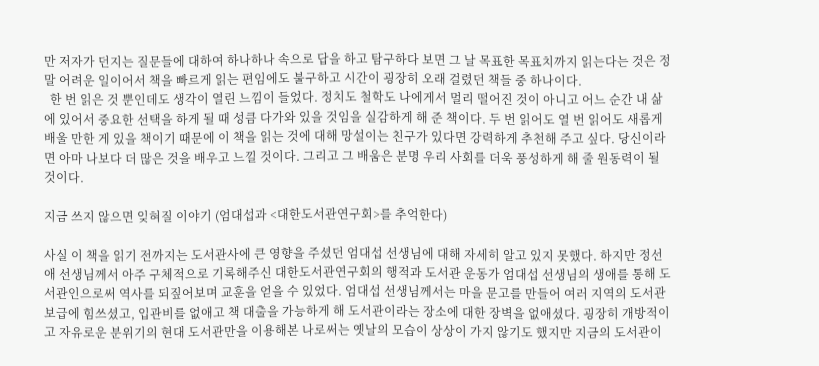만 저자가 던지는 질문들에 대하여 하나하나 속으로 답을 하고 탐구하다 보면 그 날 목표한 목표치까지 읽는다는 것은 정말 어려운 일이어서 책을 빠르게 읽는 편임에도 불구하고 시간이 굉장히 오래 걸렸던 책들 중 하나이다.
  한 번 읽은 것 뿐인데도 생각이 열린 느낌이 들었다. 정치도 철학도 나에게서 멀리 떨어진 것이 아니고 어느 순간 내 삶에 있어서 중요한 선택을 하게 될 때 성큼 다가와 있을 것임을 실감하게 해 준 책이다. 두 번 읽어도 열 번 읽어도 새롭게 배울 만한 게 있을 책이기 때문에 이 책을 읽는 것에 대해 망설이는 친구가 있다면 강력하게 추천해 주고 싶다. 당신이라면 아마 나보다 더 많은 것을 배우고 느낄 것이다. 그리고 그 배움은 분명 우리 사회를 더욱 풍성하게 해 줄 원동력이 될 것이다.

지금 쓰지 않으면 잊혀질 이야기 (엄대섭과 <대한도서관연구회>를 추억한다)

사실 이 책을 읽기 전까지는 도서관사에 큰 영향을 주셨던 엄대섭 선생님에 대해 자세히 알고 있지 못했다. 하지만 정선애 선생님께서 아주 구체적으로 기록해주신 대한도서관연구회의 행적과 도서관 운동가 엄대섭 선생님의 생애를 통해 도서관인으로써 역사를 되짚어보며 교훈을 얻을 수 있었다. 엄대섭 선생님께서는 마을 문고를 만들어 여러 지역의 도서관 보급에 힘쓰셨고, 입관비를 없애고 책 대출을 가능하게 해 도서관이라는 장소에 대한 장벽을 없애셨다. 굉장히 개방적이고 자유로운 분위기의 현대 도서관만을 이용해본 나로써는 옛날의 모습이 상상이 가지 않기도 했지만 지금의 도서관이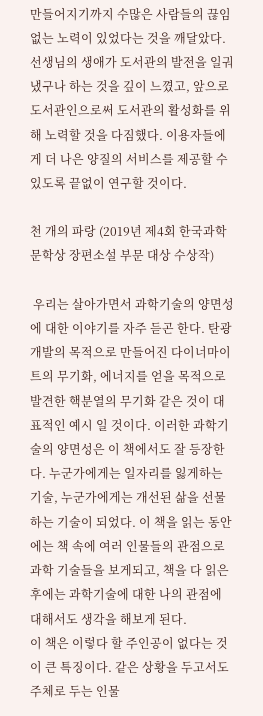만들어지기까지 수많은 사람들의 끊임없는 노력이 있었다는 것을 깨달았다. 선생님의 생애가 도서관의 발전을 일궈냈구나 하는 것을 깊이 느꼈고, 앞으로 도서관인으로써 도서관의 활성화를 위해 노력할 것을 다짐했다. 이용자들에게 더 나은 양질의 서비스를 제공할 수 있도록 끝없이 연구할 것이다.

천 개의 파랑 (2019년 제4회 한국과학문학상 장편소설 부문 대상 수상작)

 우리는 살아가면서 과학기술의 양면성에 대한 이야기를 자주 듣곤 한다. 탄광 개발의 목적으로 만들어진 다이너마이트의 무기화, 에너지를 얻을 목적으로 발견한 핵분열의 무기화 같은 것이 대표적인 예시 일 것이다. 이러한 과학기술의 양면성은 이 책에서도 잘 등장한다. 누군가에게는 일자리를 잃게하는 기술, 누군가에게는 개선된 삶을 선물하는 기술이 되었다. 이 책을 읽는 동안에는 책 속에 여러 인물들의 관점으로 과학 기술들을 보게되고, 책을 다 읽은 후에는 과학기술에 대한 나의 관점에 대해서도 생각을 해보게 된다.
이 책은 이렇다 할 주인공이 없다는 것이 큰 특징이다. 같은 상황을 두고서도 주체로 두는 인물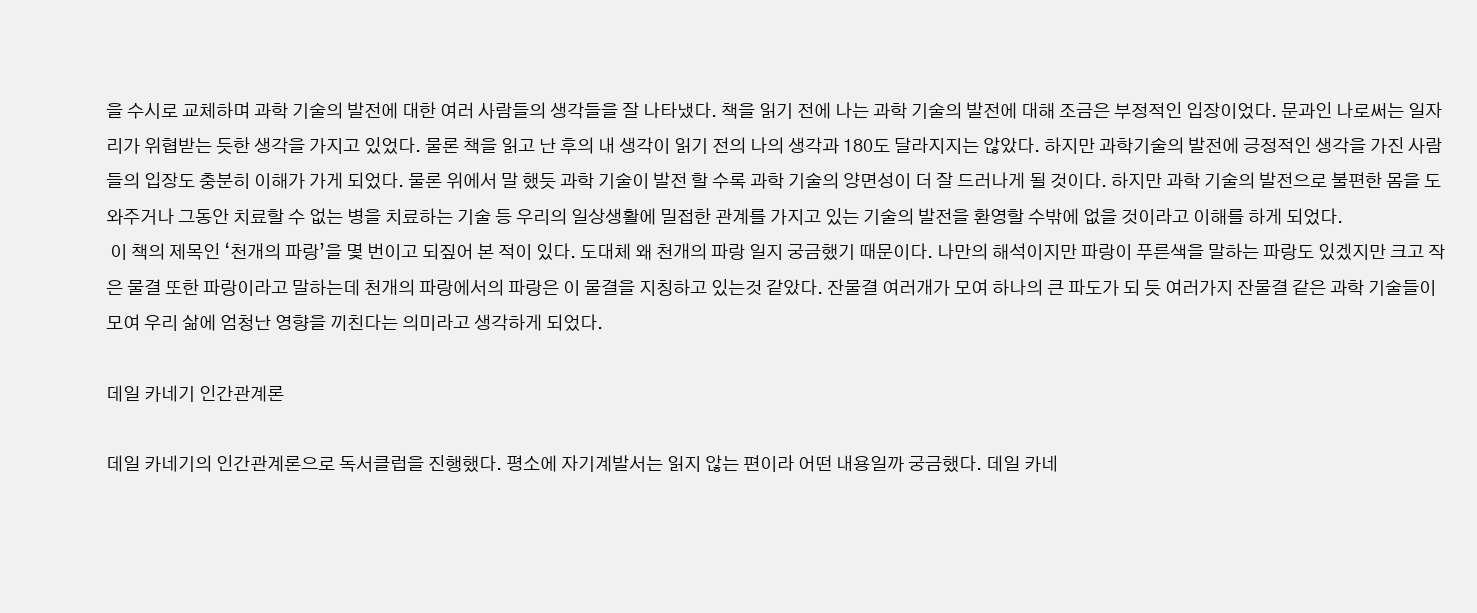을 수시로 교체하며 과학 기술의 발전에 대한 여러 사람들의 생각들을 잘 나타냈다. 책을 읽기 전에 나는 과학 기술의 발전에 대해 조금은 부정적인 입장이었다. 문과인 나로써는 일자리가 위협받는 듯한 생각을 가지고 있었다. 물론 책을 읽고 난 후의 내 생각이 읽기 전의 나의 생각과 180도 달라지지는 않았다. 하지만 과학기술의 발전에 긍정적인 생각을 가진 사람들의 입장도 충분히 이해가 가게 되었다. 물론 위에서 말 했듯 과학 기술이 발전 할 수록 과학 기술의 양면성이 더 잘 드러나게 될 것이다. 하지만 과학 기술의 발전으로 불편한 몸을 도와주거나 그동안 치료할 수 없는 병을 치료하는 기술 등 우리의 일상생활에 밀접한 관계를 가지고 있는 기술의 발전을 환영할 수밖에 없을 것이라고 이해를 하게 되었다.
 이 책의 제목인 ‘천개의 파랑’을 몇 번이고 되짚어 본 적이 있다. 도대체 왜 천개의 파랑 일지 궁금했기 때문이다. 나만의 해석이지만 파랑이 푸른색을 말하는 파랑도 있겠지만 크고 작은 물결 또한 파랑이라고 말하는데 천개의 파랑에서의 파랑은 이 물결을 지칭하고 있는것 같았다. 잔물결 여러개가 모여 하나의 큰 파도가 되 듯 여러가지 잔물결 같은 과학 기술들이 모여 우리 삶에 엄청난 영향을 끼친다는 의미라고 생각하게 되었다.

데일 카네기 인간관계론

데일 카네기의 인간관계론으로 독서클럽을 진행했다. 평소에 자기계발서는 읽지 않는 편이라 어떤 내용일까 궁금했다. 데일 카네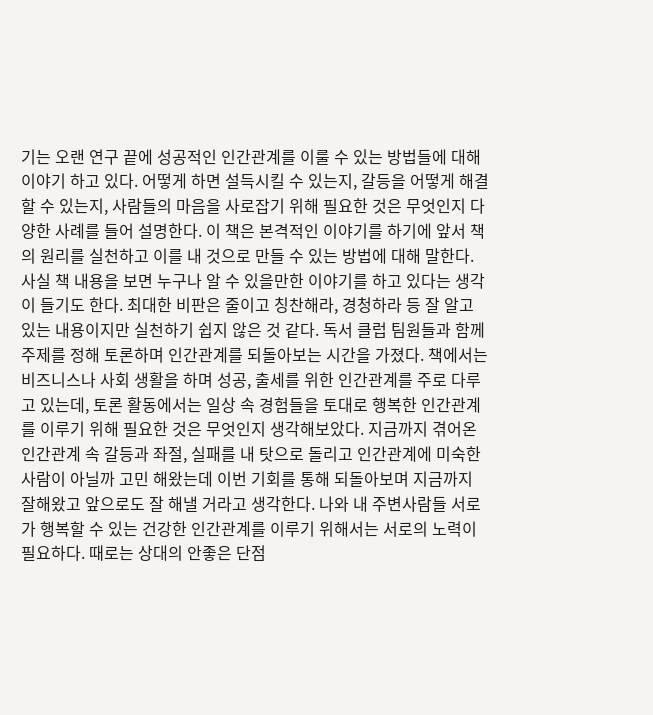기는 오랜 연구 끝에 성공적인 인간관계를 이룰 수 있는 방법들에 대해 이야기 하고 있다. 어떻게 하면 설득시킬 수 있는지, 갈등을 어떻게 해결할 수 있는지, 사람들의 마음을 사로잡기 위해 필요한 것은 무엇인지 다양한 사례를 들어 설명한다. 이 책은 본격적인 이야기를 하기에 앞서 책의 원리를 실천하고 이를 내 것으로 만들 수 있는 방법에 대해 말한다. 사실 책 내용을 보면 누구나 알 수 있을만한 이야기를 하고 있다는 생각이 들기도 한다. 최대한 비판은 줄이고 칭찬해라, 경청하라 등 잘 알고 있는 내용이지만 실천하기 쉽지 않은 것 같다. 독서 클럽 팀원들과 함께 주제를 정해 토론하며 인간관계를 되돌아보는 시간을 가졌다. 책에서는 비즈니스나 사회 생활을 하며 성공, 출세를 위한 인간관계를 주로 다루고 있는데, 토론 활동에서는 일상 속 경험들을 토대로 행복한 인간관계를 이루기 위해 필요한 것은 무엇인지 생각해보았다. 지금까지 겪어온 인간관계 속 갈등과 좌절, 실패를 내 탓으로 돌리고 인간관계에 미숙한 사람이 아닐까 고민 해왔는데 이번 기회를 통해 되돌아보며 지금까지 잘해왔고 앞으로도 잘 해낼 거라고 생각한다. 나와 내 주변사람들 서로가 행복할 수 있는 건강한 인간관계를 이루기 위해서는 서로의 노력이 필요하다. 때로는 상대의 안좋은 단점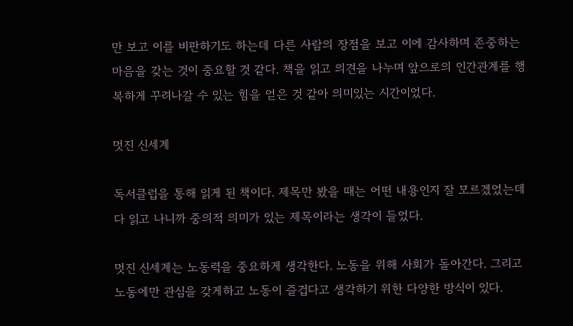만 보고 이를 비판하기도 하는데 다른 사람의 장점을 보고 이에 감사하며 존중하는 마음을 갖는 것이 중요할 것 같다. 책을 읽고 의견을 나누며 앞으로의 인간관계를 행복하게 꾸려나갈 수 있는 힘을 얻은 것 같아 의미있는 시간이었다.

멋진 신세계

독서클럽을 통해 읽게 된 책이다. 제목만 봤을 때는 어떤 내용인지 잘 모르겠었는데 다 읽고 나니까 중의적 의미가 있는 제목이라는 생각이 들었다.

멋진 신세계는 노동력을 중요하게 생각한다. 노동을 위해 사회가 돌아간다. 그리고 노동에만 관심을 갖게하고 노동이 즐겁다고 생각하기 위한 다양한 방식이 있다.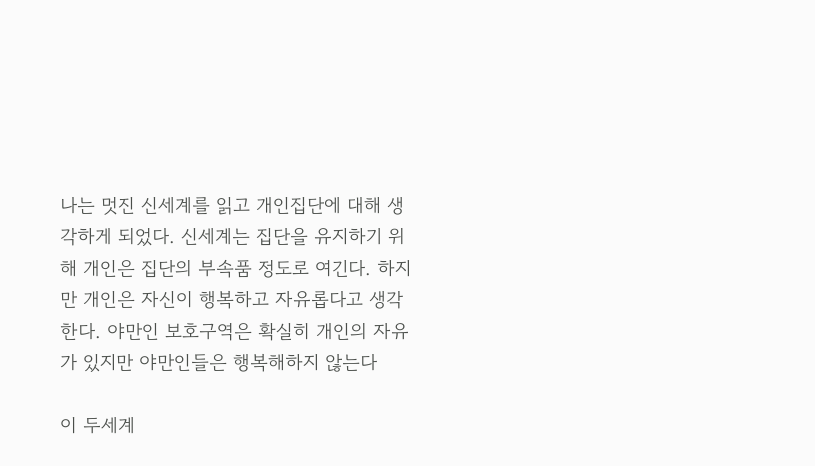나는 멋진 신세계를 읽고 개인집단에 대해 생각하게 되었다. 신세계는 집단을 유지하기 위해 개인은 집단의 부속품 정도로 여긴다. 하지만 개인은 자신이 행복하고 자유롭다고 생각한다. 야만인 보호구역은 확실히 개인의 자유가 있지만 야만인들은 행복해하지 않는다

이 두세계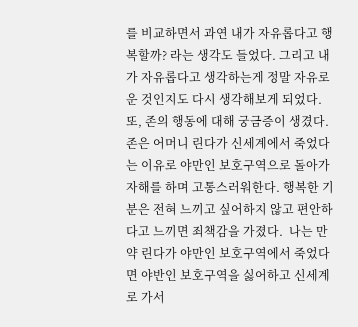를 비교하면서 과연 내가 자유롭다고 행복할까? 라는 생각도 들었다. 그리고 내가 자유롭다고 생각하는게 정말 자유로운 것인지도 다시 생각해보게 되었다.또, 존의 행동에 대해 궁금증이 생겼다. 존은 어머니 린다가 신세계에서 죽었다는 이유로 야만인 보호구역으로 돌아가 자해를 하며 고통스러워한다. 행복한 기분은 전혀 느끼고 싶어하지 않고 편안하다고 느끼면 죄책감을 가졌다.  나는 만약 린다가 야만인 보호구역에서 죽었다면 야반인 보호구역을 싫어하고 신세계로 가서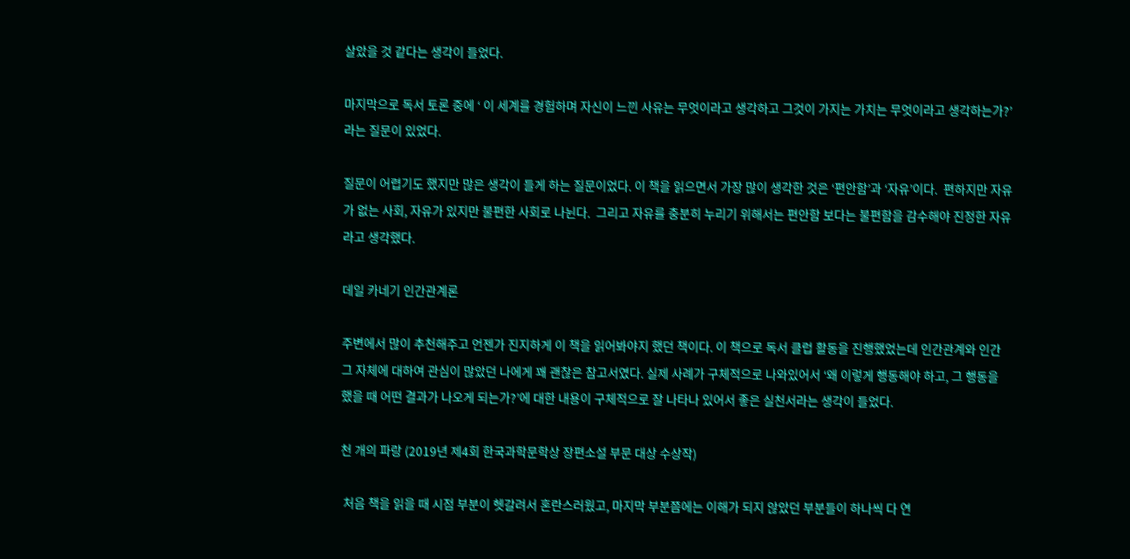살았을 것 같다는 생각이 들었다.

마지막으로 독서 토론 중에 ‘ 이 세계를 경험하며 자신이 느낀 사유는 무엇이라고 생각하고 그것이 가지는 가치는 무엇이라고 생각하는가?’라는 질문이 있었다.

질문이 어렵기도 했지만 많은 생각이 들게 하는 질문이었다. 이 책을 읽으면서 가장 많이 생각한 것은 ‘편안함’과 ‘자유’이다.  편하지만 자유가 없는 사회, 자유가 있지만 불편한 사회로 나뉜다.  그리고 자유를 충분히 누리기 위해서는 편안함 보다는 불편함을 감수해야 진정한 자유라고 생각했다.

데일 카네기 인간관계론

주변에서 많이 추천해주고 언젠가 진지하게 이 책을 읽어봐야지 했던 책이다. 이 책으로 독서 클럽 활동을 진행했었는데 인간관계와 인간 그 자체에 대하여 관심이 많았던 나에게 꽤 괜찮은 참고서였다. 실제 사례가 구체적으로 나와있어서 ‘왜 이렇게 행동해야 하고, 그 행동을 했을 때 어떤 결과가 나오게 되는가?’에 대한 내용이 구체적으로 잘 나타나 있어서 좋은 실천서라는 생각이 들었다.

천 개의 파랑 (2019년 제4회 한국과학문학상 장편소설 부문 대상 수상작)

 처음 책을 읽을 때 시점 부분이 헷갈려서 혼란스러웠고, 마지막 부분쯤에는 이해가 되지 않았던 부분들이 하나씩 다 연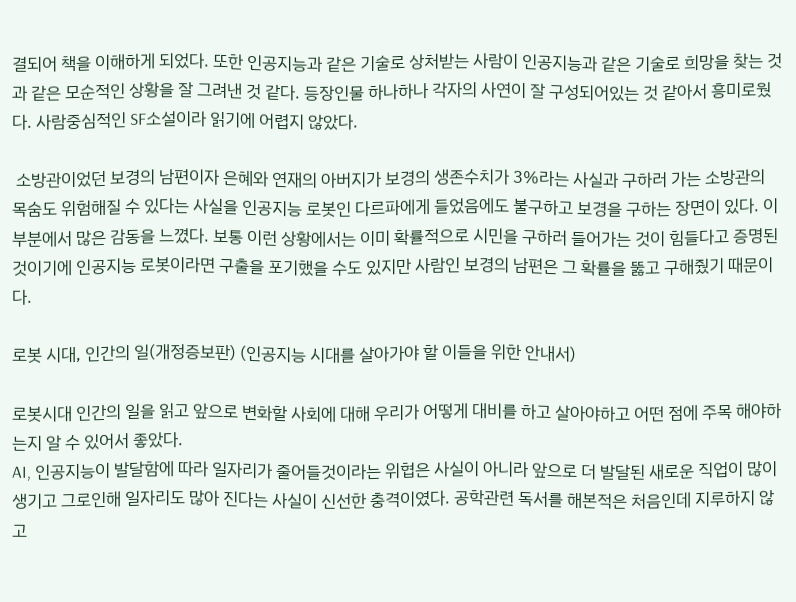결되어 책을 이해하게 되었다. 또한 인공지능과 같은 기술로 상처받는 사람이 인공지능과 같은 기술로 희망을 찾는 것과 같은 모순적인 상황을 잘 그려낸 것 같다. 등장인물 하나하나 각자의 사연이 잘 구성되어있는 것 같아서 흥미로웠다. 사람중심적인 SF소설이라 읽기에 어렵지 않았다.

 소방관이었던 보경의 남편이자 은혜와 연재의 아버지가 보경의 생존수치가 3%라는 사실과 구하러 가는 소방관의 목숨도 위험해질 수 있다는 사실을 인공지능 로봇인 다르파에게 들었음에도 불구하고 보경을 구하는 장면이 있다. 이 부분에서 많은 감동을 느꼈다. 보통 이런 상황에서는 이미 확률적으로 시민을 구하러 들어가는 것이 힘들다고 증명된 것이기에 인공지능 로봇이라면 구출을 포기했을 수도 있지만 사람인 보경의 남편은 그 확률을 뚫고 구해줬기 때문이다.

로봇 시대, 인간의 일(개정증보판) (인공지능 시대를 살아가야 할 이들을 위한 안내서)

로봇시대 인간의 일을 읽고 앞으로 변화할 사회에 대해 우리가 어떻게 대비를 하고 살아야하고 어떤 점에 주목 해야하는지 알 수 있어서 좋았다.
AI, 인공지능이 발달함에 따라 일자리가 줄어들것이라는 위협은 사실이 아니라 앞으로 더 발달된 새로운 직업이 많이 생기고 그로인해 일자리도 많아 진다는 사실이 신선한 충격이였다. 공학관련 독서를 해본적은 처음인데 지루하지 않고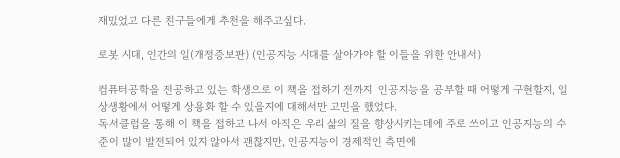재밌었고 다른 친구들에게 추천을 해주고싶다.

로봇 시대, 인간의 일(개정증보판) (인공지능 시대를 살아가야 할 이들을 위한 안내서)

컴퓨터공학을 전공하고 있는 학생으로 이 책을 접하기 전까지  인공지능을 공부할 때 어떻게 구현할지, 일상생황에서 어떻게 상용화 할 수 있을지에 대해서만 고민을 했었다.
독서클럽을 통해 이 책을 접하고 나서 아직은 우리 삶의 질을 향상시키는데에 주로 쓰이고 인공지능의 수준이 많이 발전되어 있지 않아서 괜찮지만, 인공지능이 경제적인 측면에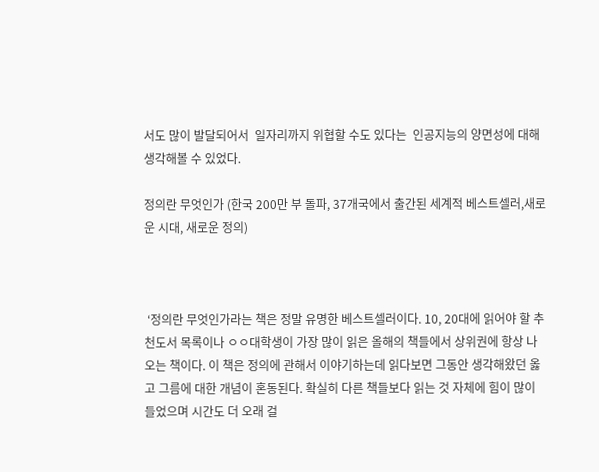서도 많이 발달되어서  일자리까지 위협할 수도 있다는  인공지능의 양면성에 대해 생각해볼 수 있었다.

정의란 무엇인가 (한국 200만 부 돌파, 37개국에서 출간된 세계적 베스트셀러,새로운 시대, 새로운 정의)



 ‘정의란 무엇인가라는 책은 정말 유명한 베스트셀러이다. 10, 20대에 읽어야 할 추천도서 목록이나 ㅇㅇ대학생이 가장 많이 읽은 올해의 책들에서 상위권에 항상 나오는 책이다. 이 책은 정의에 관해서 이야기하는데 읽다보면 그동안 생각해왔던 옳고 그름에 대한 개념이 혼동된다. 확실히 다른 책들보다 읽는 것 자체에 힘이 많이 들었으며 시간도 더 오래 걸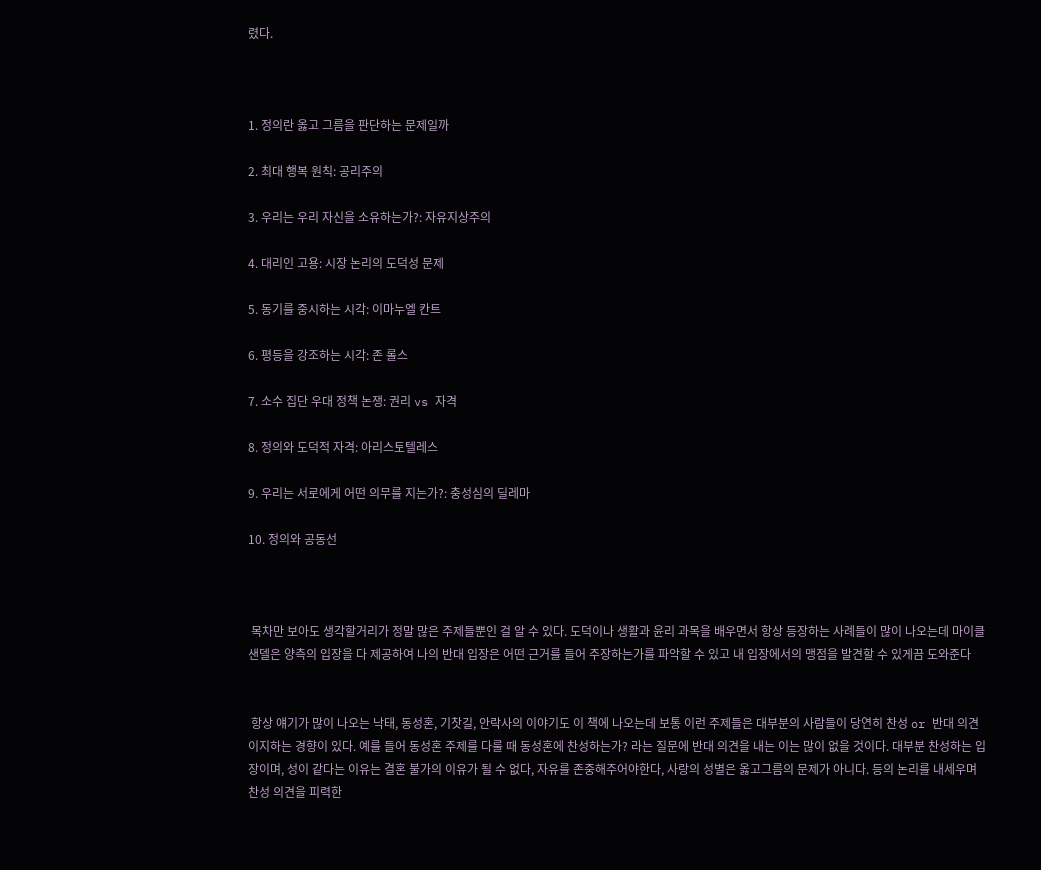렸다.



1. 정의란 옳고 그름을 판단하는 문제일까

2. 최대 행복 원칙: 공리주의

3. 우리는 우리 자신을 소유하는가?: 자유지상주의

4. 대리인 고용: 시장 논리의 도덕성 문제

5. 동기를 중시하는 시각: 이마누엘 칸트

6. 평등을 강조하는 시각: 존 롤스

7. 소수 집단 우대 정책 논쟁: 권리 vs 자격

8. 정의와 도덕적 자격: 아리스토텔레스

9. 우리는 서로에게 어떤 의무를 지는가?: 충성심의 딜레마

10. 정의와 공동선



 목차만 보아도 생각할거리가 정말 많은 주제들뿐인 걸 알 수 있다. 도덕이나 생활과 윤리 과목을 배우면서 항상 등장하는 사례들이 많이 나오는데 마이클 샌델은 양측의 입장을 다 제공하여 나의 반대 입장은 어떤 근거를 들어 주장하는가를 파악할 수 있고 내 입장에서의 맹점을 발견할 수 있게끔 도와준다


 항상 얘기가 많이 나오는 낙태, 동성혼, 기찻길, 안락사의 이야기도 이 책에 나오는데 보통 이런 주제들은 대부분의 사람들이 당연히 찬성 or 반대 의견이지하는 경향이 있다. 예를 들어 동성혼 주제를 다룰 때 동성혼에 찬성하는가? 라는 질문에 반대 의견을 내는 이는 많이 없을 것이다. 대부분 찬성하는 입장이며, 성이 같다는 이유는 결혼 불가의 이유가 될 수 없다, 자유를 존중해주어야한다, 사랑의 성별은 옳고그름의 문제가 아니다. 등의 논리를 내세우며 찬성 의견을 피력한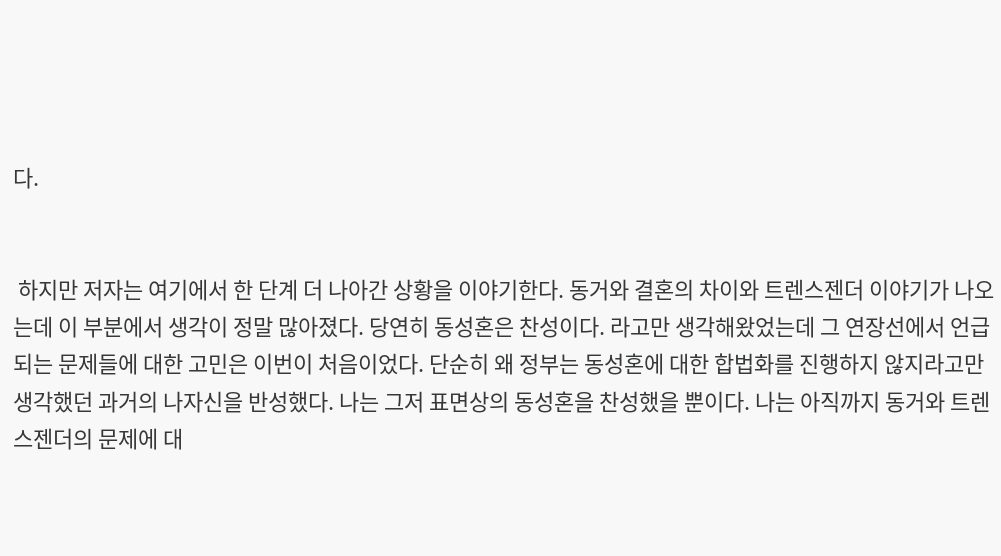다.


 하지만 저자는 여기에서 한 단계 더 나아간 상황을 이야기한다. 동거와 결혼의 차이와 트렌스젠더 이야기가 나오는데 이 부분에서 생각이 정말 많아졌다. 당연히 동성혼은 찬성이다. 라고만 생각해왔었는데 그 연장선에서 언급되는 문제들에 대한 고민은 이번이 처음이었다. 단순히 왜 정부는 동성혼에 대한 합법화를 진행하지 않지라고만 생각했던 과거의 나자신을 반성했다. 나는 그저 표면상의 동성혼을 찬성했을 뿐이다. 나는 아직까지 동거와 트렌스젠더의 문제에 대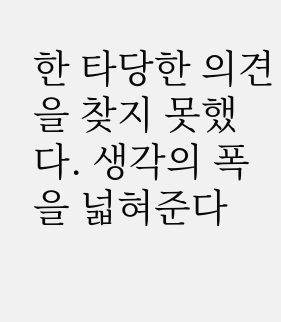한 타당한 의견을 찾지 못했다. 생각의 폭을 넓혀준다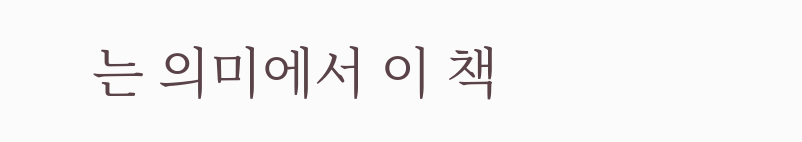는 의미에서 이 책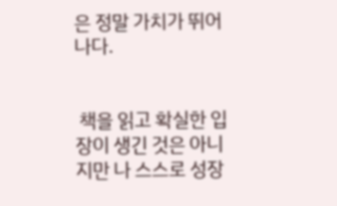은 정말 가치가 뛰어나다.


 책을 읽고 확실한 입장이 생긴 것은 아니지만 나 스스로 성장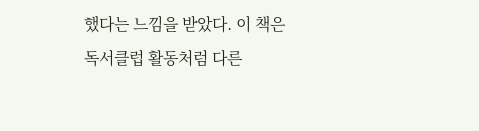했다는 느낌을 받았다. 이 책은 독서클럽 활동처럼 다른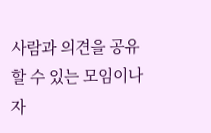사람과 의견을 공유할 수 있는 모임이나 자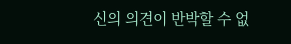신의 의견이 반박할 수 없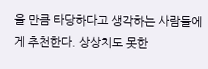을 만큼 타당하다고 생각하는 사람들에게 추천한다. 상상치도 못한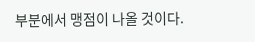부분에서 맹점이 나올 것이다.